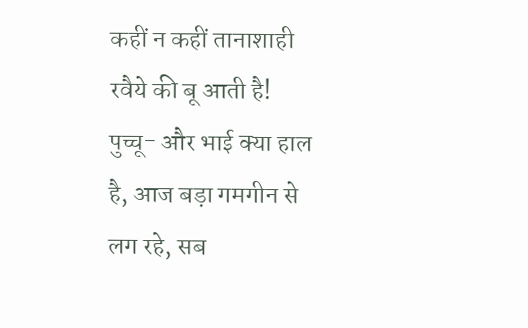कहीं न कहीं तानाशाही रवैये की बू आती है!
पुच्चू- और भाई क्या हाल है, आज बड़ा गमगीन से लग रहे, सब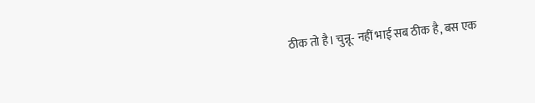ठीक तो है। चुन्नू- नहीं भाई सब ठीक है, बस एक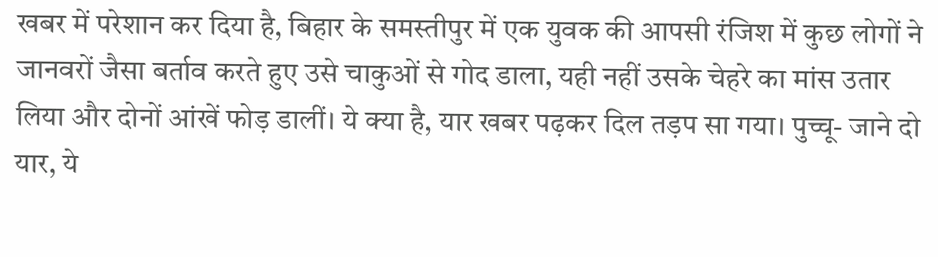खबर में परेशान कर दिया है, बिहार के समस्तीपुर में एक युवक की आपसी रंजिश में कुछ लोगों ने जानवरों जैसा बर्ताव करते हुए उसे चाकुओं से गोद डाला, यही नहीं उसके चेहरे का मांस उतार लिया और दोनों आंखें फोड़ डालीं। ये क्या है, यार खबर पढ़कर दिल तड़प सा गया। पुच्चू- जाने दो यार, ये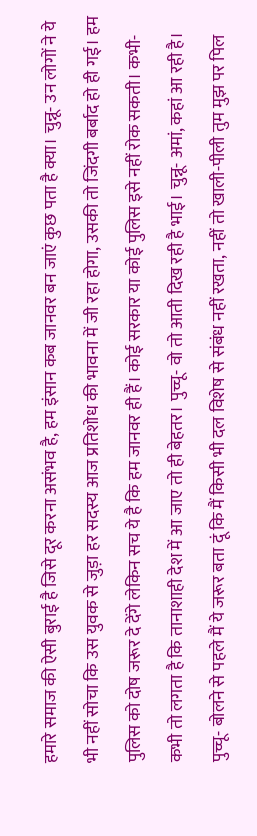हमारे समाज की ऐसी बुराई है जिसे दूर करना असंभव है, हम इंसान कब जानवर बन जाएं कुछ पता है क्या। चुन्नू- उन लोगों ने ये भी नहीं सोचा कि उस युवक से जुड़ा हर सदस्य आज प्रतिशोध की भावना में जी रहा होगा, उसकी तो जिंदगी बर्बाद हो ही गई। हम पुलिस को दोष जरूर दे देंगे लेकिन सच ये है कि हम जानवर ही हैं। कोई सरकार या कोई पुलिस इसे नहीं रोक सकती। कभी-कभी तो लगता है कि तानाशाही देश में आ जाए तो ही बेहतर। पुच्चू- वो तो आती दिख रही है भाई। चुन्नू- अमां, कहां आ रही है। पुच्चू- बोलने से पहले मैं ये जरूर बता दूं कि मैं किसी भी दल विशेष से संबंध नहीं रखता, नहीं तो खाली-पीली तुम मुझ पर पिल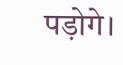पड़ोगे।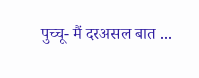पुच्चू- मैं दरअसल बात ...